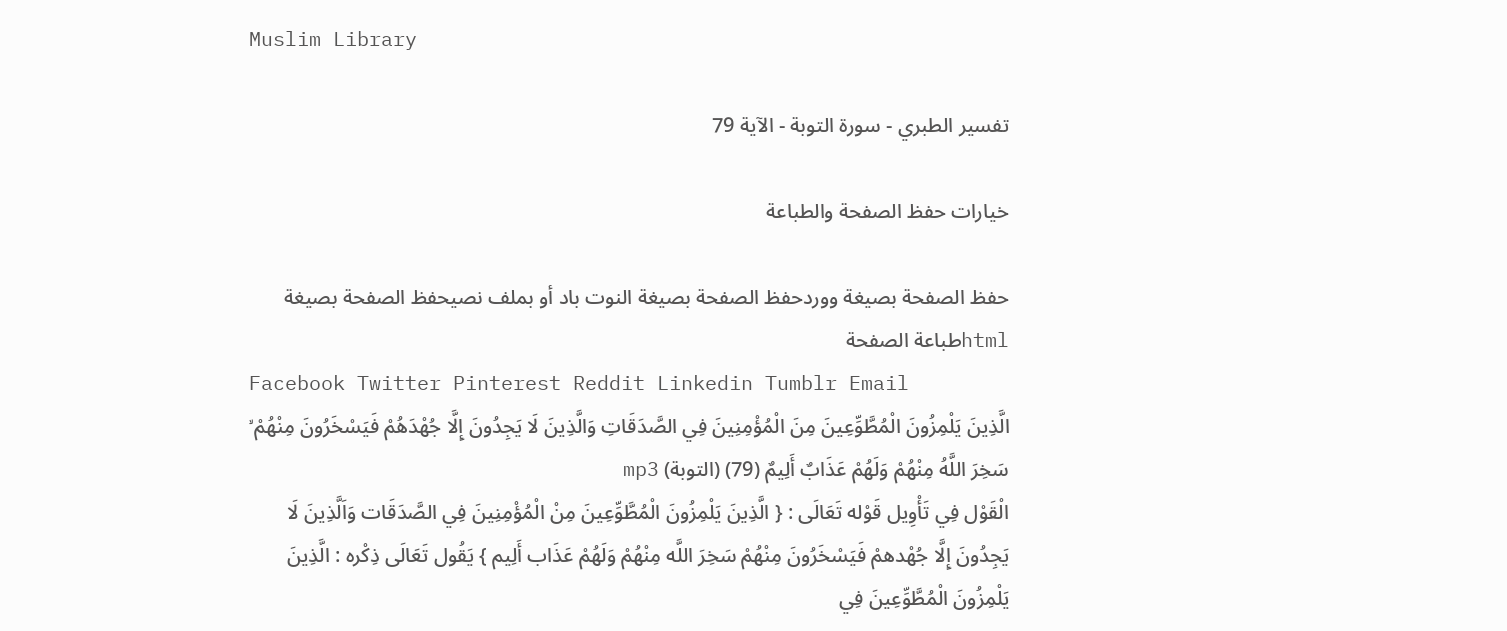Muslim Library

تفسير الطبري - سورة التوبة - الآية 79

خيارات حفظ الصفحة والطباعة

حفظ الصفحة بصيغة ووردحفظ الصفحة بصيغة النوت باد أو بملف نصيحفظ الصفحة بصيغة htmlطباعة الصفحة
Facebook Twitter Pinterest Reddit Linkedin Tumblr Email
الَّذِينَ يَلْمِزُونَ الْمُطَّوِّعِينَ مِنَ الْمُؤْمِنِينَ فِي الصَّدَقَاتِ وَالَّذِينَ لَا يَجِدُونَ إِلَّا جُهْدَهُمْ فَيَسْخَرُونَ مِنْهُمْ ۙ سَخِرَ اللَّهُ مِنْهُمْ وَلَهُمْ عَذَابٌ أَلِيمٌ (79) (التوبة) mp3
الْقَوْل فِي تَأْوِيل قَوْله تَعَالَى : { الَّذِينَ يَلْمِزُونَ الْمُطَّوِّعِينَ مِنْ الْمُؤْمِنِينَ فِي الصَّدَقَات وَاَلَّذِينَ لَا يَجِدُونَ إِلَّا جُهْدهمْ فَيَسْخَرُونَ مِنْهُمْ سَخِرَ اللَّه مِنْهُمْ وَلَهُمْ عَذَاب أَلِيم } يَقُول تَعَالَى ذِكْره : الَّذِينَ يَلْمِزُونَ الْمُطَّوِّعِينَ فِي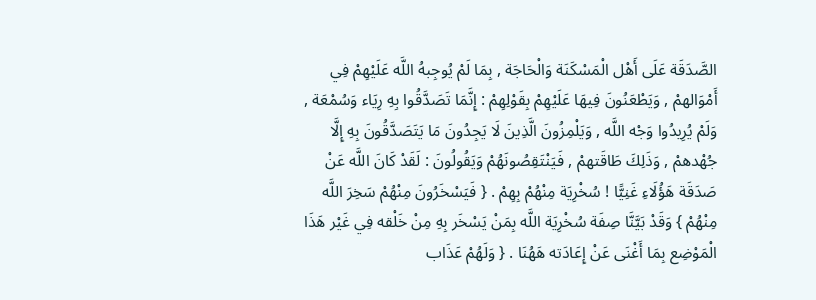الصَّدَقَة عَلَى أَهْل الْمَسْكَنَة وَالْحَاجَة , بِمَا لَمْ يُوجِبهُ اللَّه عَلَيْهِمْ فِي أَمْوَالهمْ , وَيَطْعَنُونَ فِيهَا عَلَيْهِمْ بِقَوْلِهِمْ : إِنَّمَا تَصَدَّقُوا بِهِ رِيَاء وَسُمْعَة , وَلَمْ يُرِيدُوا وَجْه اللَّه , وَيَلْمِزُونَ الَّذِينَ لَا يَجِدُونَ مَا يَتَصَدَّقُونَ بِهِ إِلَّا جُهْدهمْ , وَذَلِكَ طَاقَتهمْ , فَيَنْتَقِصُونَهُمْ وَيَقُولُونَ : لَقَدْ كَانَ اللَّه عَنْ صَدَقَة هَؤُلَاءِ غَنِيًّا ! سُخْرِيَة مِنْهُمْ بِهِمْ . { فَيَسْخَرُونَ مِنْهُمْ سَخِرَ اللَّه مِنْهُمْ } وَقَدْ بَيَّنَّا صِفَة سُخْرِيَة اللَّه بِمَنْ يَسْخَر بِهِ مِنْ خَلْقه فِي غَيْر هَذَا الْمَوْضِع بِمَا أَغْنَى عَنْ إِعَادَته هَهُنَا . { وَلَهُمْ عَذَاب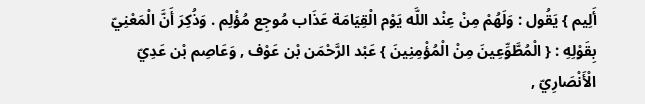أَلِيم } يَقُول : وَلَهُمْ مِنْ عِنْد اللَّه يَوْم الْقِيَامَة عَذَاب مُوجِع مُؤْلِم . وَذُكِرَ أَنَّ الْمَعْنِيّ بِقَوْلِهِ : { الْمُطَّوِّعِينَ مِنْ الْمُؤْمِنِينَ } عَبْد الرَّحْمَن بْن عَوْف , وَعَاصِم بْن عَدِيّ الْأَنْصَارِيّ ,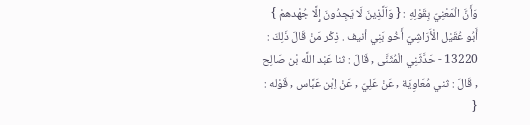وَأَنَّ الْمَعْنِيّ بِقَوْلِهِ : { وَاَلَّذِينَ لَا يَجِدُونَ إِلَّا جُهْدهمْ } أَبُو عُقَيْل الْأَرَاشِيّ أَخُو بَنِي أنيف . ذِكْر مَنْ قَالَ ذَلِكَ : 13220 - حَدَّثَنِي الْمُثَنَّى , قَالَ : ثنا عَبْد اللَّه بْن صَالِح , قَالَ : ثني مُعَاوِيَة , عَنْ عَلِيّ , عَنْ اِبْن عَبَّاس , قَوْله : {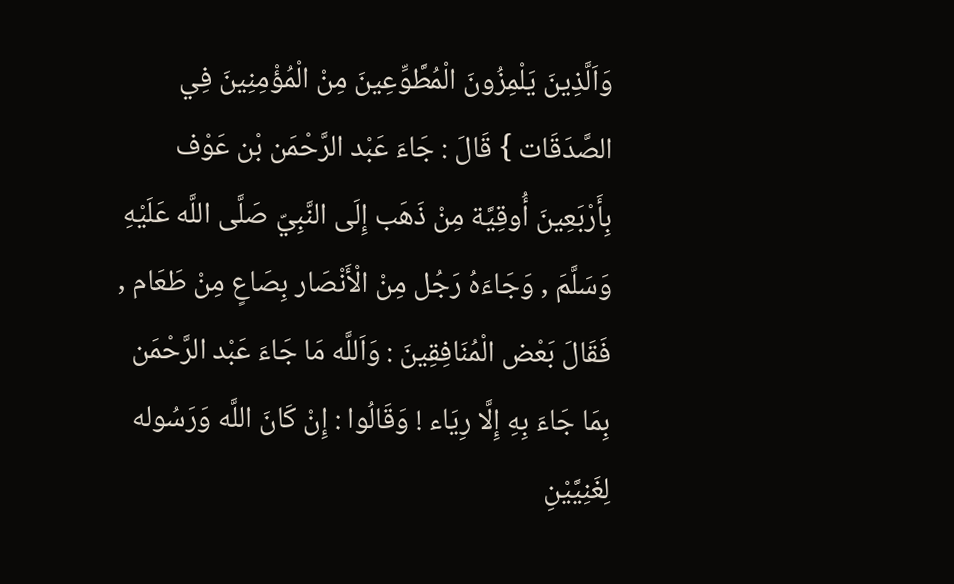وَاَلَّذِينَ يَلْمِزُونَ الْمُطَّوِّعِينَ مِنْ الْمُؤْمِنِينَ فِي الصَّدَقَات } قَالَ : جَاءَ عَبْد الرَّحْمَن بْن عَوْف بِأَرْبَعِينَ أُوقِيَّة مِنْ ذَهَب إِلَى النَّبِيّ صَلَّى اللَّه عَلَيْهِ وَسَلَّمَ , وَجَاءَهُ رَجُل مِنْ الْأَنْصَار بِصَاعٍ مِنْ طَعَام , فَقَالَ بَعْض الْمُنَافِقِينَ : وَاَللَّه مَا جَاءَ عَبْد الرَّحْمَن بِمَا جَاءَ بِهِ إِلَّا رِيَاء ! وَقَالُوا : إِنْ كَانَ اللَّه وَرَسُوله لِغَنِيَّيْنِ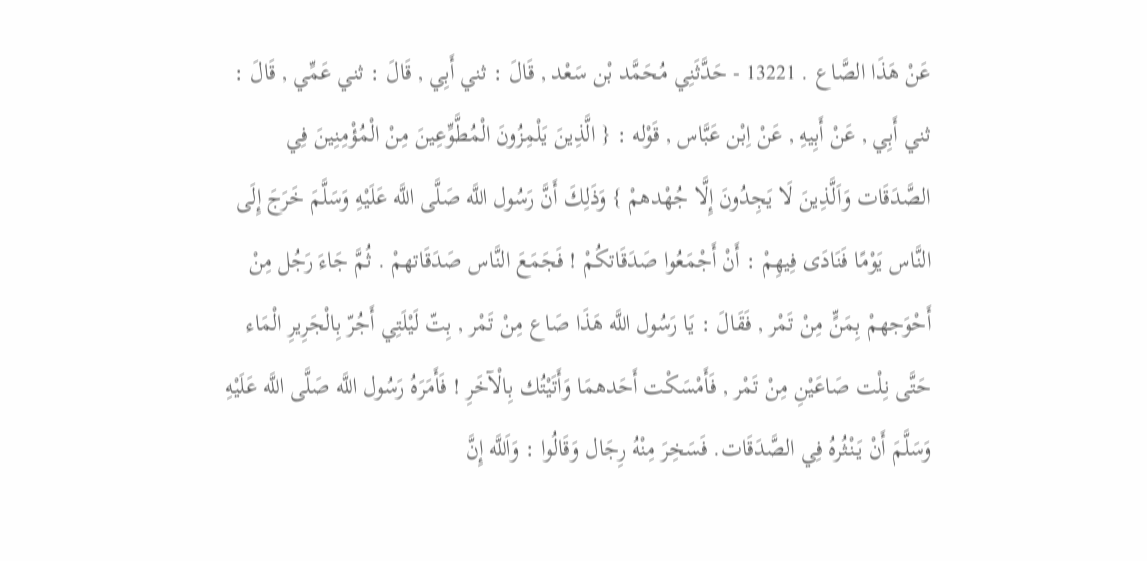عَنْ هَذَا الصَّاع . 13221 - حَدَّثَنِي مُحَمَّد بْن سَعْد , قَالَ : ثني أَبِي , قَالَ : ثني عَمِّي , قَالَ : ثني أَبِي , عَنْ أَبِيهِ , عَنْ اِبْن عَبَّاس , قَوْله : { الَّذِينَ يَلْمِزُونَ الْمُطَّوِّعِينَ مِنْ الْمُؤْمِنِينَ فِي الصَّدَقَات وَاَلَّذِينَ لَا يَجِدُونَ إِلَّا جُهْدهمْ } وَذَلِكَ أَنَّ رَسُول اللَّه صَلَّى اللَّه عَلَيْهِ وَسَلَّمَ خَرَجَ إِلَى النَّاس يَوْمًا فَنَادَى فِيهِمْ : أَنْ أَجْمَعُوا صَدَقَاتكُمْ ! فَجَمَعَ النَّاس صَدَقَاتهمْ . ثُمَّ جَاءَ رَجُل مِنْ أَحْوَجهمْ بِمَنٍّ مِنْ تَمْر , فَقَالَ : يَا رَسُول اللَّه هَذَا صَاع مِنْ تَمْر , بِتّ لَيْلَتِي أَجُرّ بِالْجَرِيرِ الْمَاء حَتَّى نِلْت صَاعَيْنِ مِنْ تَمْر , فَأَمْسَكْت أَحَدهمَا وَأَتَيْتُك بِالْآخَرِ ! فَأَمَرَهُ رَسُول اللَّه صَلَّى اللَّه عَلَيْهِ وَسَلَّمَ أَنْ يَنْثُرهُ فِي الصَّدَقَات. فَسَخِرَ مِنْهُ رِجَال وَقَالُوا : وَاَللَّه إِنَّ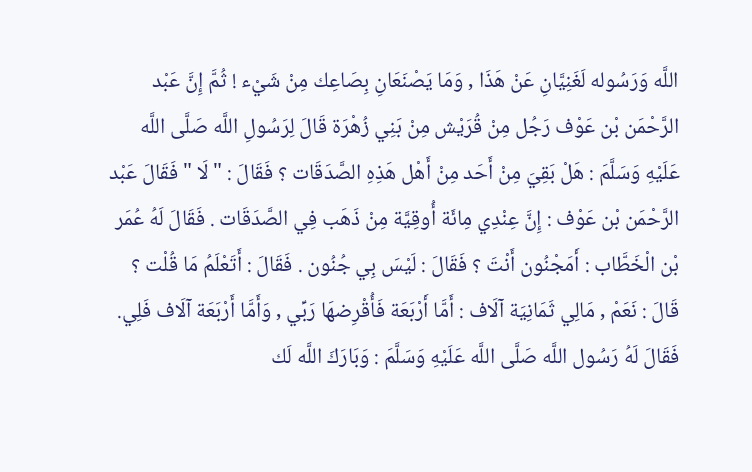اللَّه وَرَسُوله لَغَنِيَّانِ عَنْ هَذَا , وَمَا يَصْنَعَانِ بِصَاعِك مِنْ شَيْء ! ثُمَّ إِنَّ عَبْد الرَّحْمَن بْن عَوْف رَجُل مِنْ قُرَيْش مِنْ بَنِي زُهْرَة قَالَ لِرَسُولِ اللَّه صَلَّى اللَّه عَلَيْهِ وَسَلَّمَ : هَلْ بَقِيَ مِنْ أَحَد مِنْ أَهْل هَذِهِ الصَّدَقَات ؟ فَقَالَ : " لَا " فَقَالَ عَبْد الرَّحْمَن بْن عَوْف : إِنَّ عِنْدِي مِائَة أُوقِيَّة مِنْ ذَهَب فِي الصَّدَقَات . فَقَالَ لَهُ عُمَر بْن الْخَطَّاب : أَمَجْنُون أَنْتَ ؟ فَقَالَ : لَيْسَ بِي جُنُون . فَقَالَ : أَتَعْلَمُ مَا قُلْت ؟ قَالَ : نَعَمْ , مَالِي ثَمَانِيَة آلَاف : أَمَّا أَرْبَعَة فَأُقْرِضهَا رَبِّي , وَأَمَّا أَرْبَعَة آلَاف فَلِي. فَقَالَ لَهُ رَسُول اللَّه صَلَّى اللَّه عَلَيْهِ وَسَلَّمَ : وَبَارَكَ اللَّه لَك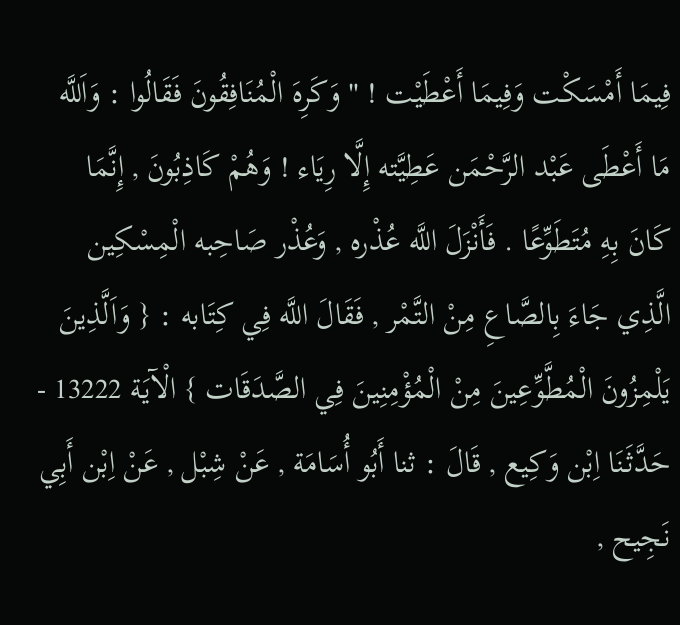فِيمَا أَمْسَكْت وَفِيمَا أَعْطَيْت ! " وَكَرِهَ الْمُنَافِقُونَ فَقَالُوا : وَاَللَّه مَا أَعْطَى عَبْد الرَّحْمَن عَطِيَّته إِلَّا رِيَاء ! وَهُمْ كَاذِبُونَ , إِنَّمَا كَانَ بِهِ مُتَطَوِّعًا . فَأَنْزَلَ اللَّه عُذْره , وَعُذْر صَاحِبه الْمِسْكِين الَّذِي جَاءَ بِالصَّاعِ مِنْ التَّمْر , فَقَالَ اللَّه فِي كِتَابه : { وَاَلَّذِينَ يَلْمِزُونَ الْمُطَّوِّعِينَ مِنْ الْمُؤْمِنِينَ فِي الصَّدَقَات } الْآيَة 13222 - حَدَّثَنَا اِبْن وَكِيع , قَالَ : ثنا أَبُو أُسَامَة , عَنْ شِبْل , عَنْ اِبْن أَبِي نَجِيح ,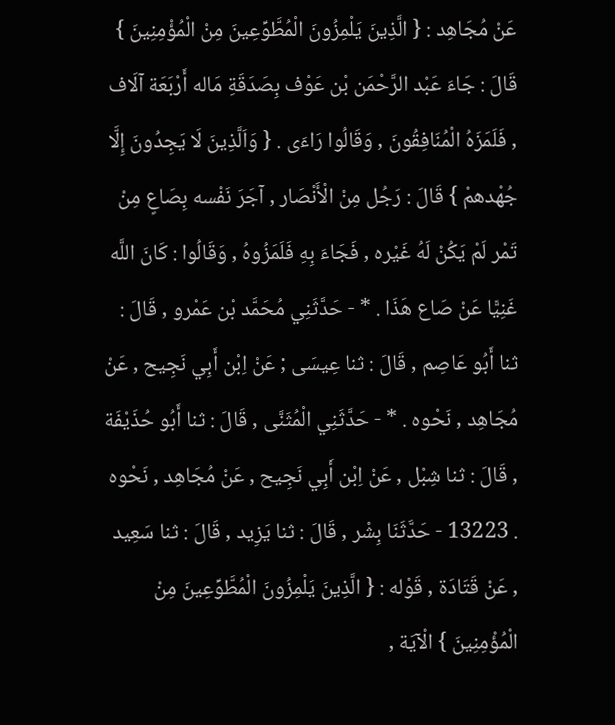عَنْ مُجَاهِد : { الَّذِينَ يَلْمِزُونَ الْمُطَّوِّعِينَ مِنْ الْمُؤْمِنِينَ } قَالَ : جَاءَ عَبْد الرَّحْمَن بْن عَوْف بِصَدَقَةِ مَاله أَرْبَعَة آلَاف , فَلَمَزَهُ الْمُنَافِقُونَ , وَقَالُوا رَاءَى . { وَاَلَّذِينَ لَا يَجِدُونَ إِلَّا جُهْدهمْ } قَالَ : رَجُل مِنْ الْأَنْصَار , آجَرَ نَفْسه بِصَاعٍ مِنْ تَمْر لَمْ يَكُنْ لَهُ غَيْره , فَجَاءَ بِهِ فَلَمَزُوهُ , وَقَالُوا : كَانَ اللَّه غَنِيًّا عَنْ صَاع هَذَا . * - حَدَّثَنِي مُحَمَّد بْن عَمْرو , قَالَ : ثنا أَبُو عَاصِم , قَالَ : ثنا عِيسَى ; عَنْ اِبْن أَبِي نَجِيح , عَنْ مُجَاهِد , نَحْوه . * - حَدَّثَنِي الْمُثَنَّى , قَالَ : ثنا أَبُو حُذَيْفَة , قَالَ : ثنا شِبْل , عَنْ اِبْن أَبِي نَجِيح , عَنْ مُجَاهِد , نَحْوه . 13223 - حَدَّثَنَا بِشْر , قَالَ : ثنا يَزِيد , قَالَ : ثنا سَعِيد , عَنْ قَتَادَة , قَوْله : { الَّذِينَ يَلْمِزُونَ الْمُطَّوِّعِينَ مِنْ الْمُؤْمِنِينَ } الْآيَة ,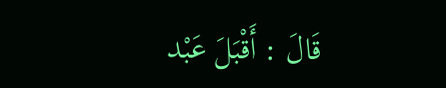قَالَ : أَقْبَلَ عَبْد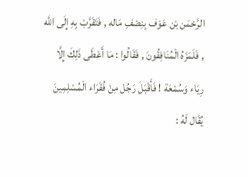الرَّحْمَن بْن عَوْف بِنِصْفِ مَاله , فَتَقَرَّبْ بِهِ إِلَى اللَّه , فَلَمَزَهُ الْمُنَافِقُونَ , فَقَالُوا : مَا أَعْطَى ذَلِكَ إِلَّا رِيَاء وَسُمْعَة ! فَأَقْبَلَ رَجُل مِنْ فُقَرَاء الْمُسْلِمِينَ يُقَال لَهُ :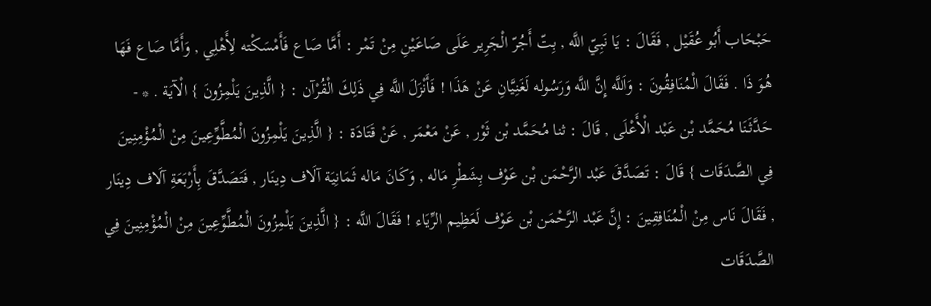حَبْحَاب أَبُو عُقَيْل , فَقَالَ : يَا نَبِيّ اللَّه , بِتّ أَجُرّ الْجَرِير عَلَى صَاعَيْنِ مِنْ تَمْر : أَمَّا صَاع فَأَمْسَكْته لِأَهْلِي , وَأَمَّا صَاع فَهَا هُوَ ذَا . فَقَالَ الْمُنَافِقُونَ : وَاَللَّه إِنَّ اللَّه وَرَسُوله لَغَنِيَّانِ عَنْ هَذَا ! فَأَنْزَلَ اللَّه فِي ذَلِكَ الْقُرْآن : { الَّذِينَ يَلْمِزُونَ } الْآيَة . * - حَدَّثَنَا مُحَمَّد بْن عَبْد الْأَعْلَى , قَالَ : ثنا مُحَمَّد بْن ثَوْر , عَنْ مَعْمَر , عَنْ قَتَادَة : { الَّذِينَ يَلْمِزُونَ الْمُطَّوِّعِينَ مِنْ الْمُؤْمِنِينَ فِي الصَّدَقَات } قَالَ : تَصَدَّقَ عَبْد الرَّحْمَن بْن عَوْف بِشَطْرِ مَاله , وَكَانَ مَاله ثَمَانِيَة آلَاف دِينَار , فَتَصَدَّقَ بِأَرْبَعَةِ آلَاف دِينَار , فَقَالَ نَاس مِنْ الْمُنَافِقِينَ : إِنَّ عَبْد الرَّحْمَن بْن عَوْف لَعَظِيم الرِّيَاء ! فَقَالَ اللَّه : { الَّذِينَ يَلْمِزُونَ الْمُطَّوِّعِينَ مِنْ الْمُؤْمِنِينَ فِي الصَّدَقَات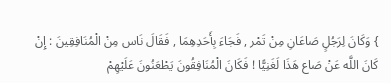} وَكَانَ لِرَجُلٍ صَاعَانِ مِنْ تَمْر , فَجَاءَ بِأَحَدِهِمَا , فَقَالَ نَاس مِنْ الْمُنَافِقِينَ : إِنْ كَانَ اللَّه عَنْ صَاع هَذَا لَغَنِيًّا ! فَكَانَ الْمُنَافِقُونَ يَطْعَنُونَ عَلَيْهِمْ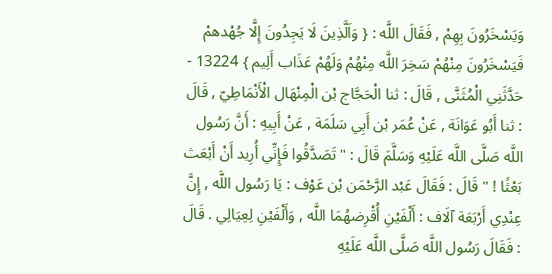وَيَسْخَرُونَ بِهِمْ , فَقَالَ اللَّه : { وَاَلَّذِينَ لَا يَجِدُونَ إِلَّا جُهْدهمْ فَيَسْخَرُونَ مِنْهُمْ سَخِرَ اللَّه مِنْهُمْ وَلَهُمْ عَذَاب أَلِيم } 13224 - حَدَّثَنِي الْمُثَنَّى , قَالَ : ثنا الْحَجَّاج بْن الْمِنْهَال الْأَنْمَاطِيّ , قَالَ : ثنا أَبُو عَوَانَة , عَنْ عُمَر بْن أَبِي سَلَمَة , عَنْ أَبِيهِ : أَنَّ رَسُول اللَّه صَلَّى اللَّه عَلَيْهِ وَسَلَّمَ قَالَ : " تَصَدَّقُوا فَإِنِّي أُرِيد أَنْ أَبْعَث بَعْثًا ! " قَالَ : فَقَالَ عَبْد الرَّحْمَن بْن عَوْف : يَا رَسُول اللَّه , إِنَّ عِنْدِي أَرْبَعَة آلَاف : أَلْفَيْنِ أُقْرِضهُمَا اللَّه , وَأَلْفَيْنِ لِعِيَالِي . قَالَ : فَقَالَ رَسُول اللَّه صَلَّى اللَّه عَلَيْهِ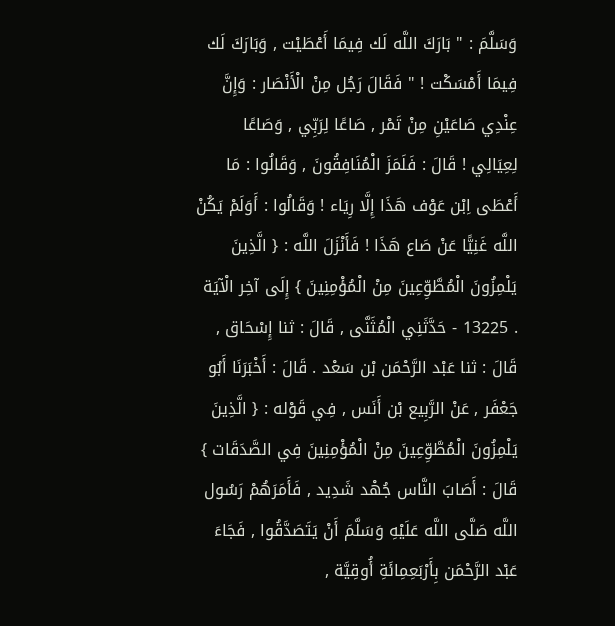وَسَلَّمَ : " بَارَكَ اللَّه لَك فِيمَا أَعْطَيْت , وَبَارَكَ لَك فِيمَا أَمْسَكْت ! " فَقَالَ رَجُل مِنْ الْأَنْصَار : وَإِنَّ عِنْدِي صَاعَيْنِ مِنْ تَمْر , صَاعًا لِرَبِّي , وَصَاعًا لِعِيَالِي ! قَالَ : فَلَمَزَ الْمُنَافِقُونَ , وَقَالُوا : مَا أَعْطَى اِبْن عَوْف هَذَا إِلَّا رِيَاء ! وَقَالُوا : أَوَلَمْ يَكُنْ اللَّه غَنِيًّا عَنْ صَاع هَذَا ! فَأَنْزَلَ اللَّه : { الَّذِينَ يَلْمِزُونَ الْمُطَّوِّعِينَ مِنْ الْمُؤْمِنِينَ } إِلَى آخِر الْآيَة . 13225 - حَدَّثَنِي الْمُثَنَّى , قَالَ : ثنا إِسْحَاق , قَالَ : ثنا عَبْد الرَّحْمَن بْن سَعْد . قَالَ : أَخْبَرَنَا أَبُو جَعْفَر , عَنْ الرَّبِيع بْن أَنَس , فِي قَوْله : { الَّذِينَ يَلْمِزُونَ الْمُطَّوِّعِينَ مِنْ الْمُؤْمِنِينَ فِي الصَّدَقَات } قَالَ : أَصَابَ النَّاس جُهْد شَدِيد , فَأَمَرَهُمْ رَسُول اللَّه صَلَّى اللَّه عَلَيْهِ وَسَلَّمَ أَنْ يَتَصَدَّقُوا , فَجَاءَ عَبْد الرَّحْمَن بِأَرْبَعِمِائَةِ أُوقِيَّة ,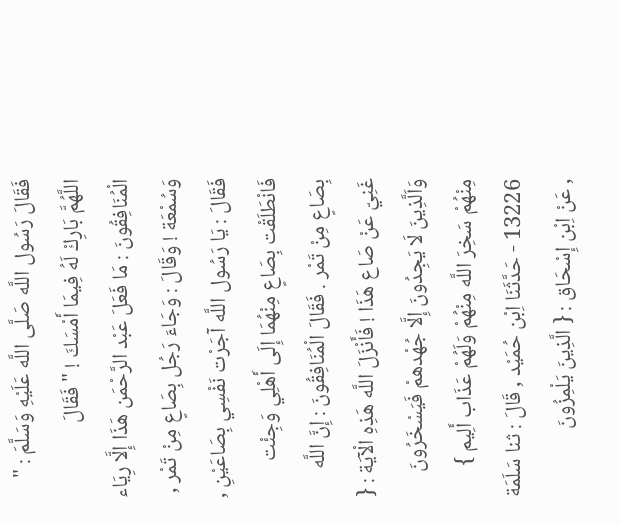فَقَالَ رَسُول اللَّه صَلَّى اللَّه عَلَيْهِ وَسَلَّمَ : " اللَّهُمَّ بَارِكْ لَهُ فِيمَا أَمْسَكَ ! " فَقَالَ الْمُنَافِقُونَ : مَا فَعَلَ عَبْد الرَّحْمَن هَذَا إِلَّا رِيَاء وَسُمْعَة ! وَقَالَ : وَجَاءَ رَجُل بِصَاعٍ مِنْ تَمْر , فَقَالَ : يَا رَسُول اللَّه آجَرْت نَفْسِي بِصَاعَيْنِ , فَانْطَلَقْت بِصَاعٍ مِنْهُمَا إِلَى أَهْلِي وَجِئْت بِصَاعٍ مِنْ تَمْر . فَقَالَ الْمُنَافِقُونَ : إِنَّ اللَّه غَنِيّ عَنْ صَاع هَذَا ! فَأَنْزَلَ اللَّه هَذِهِ الْآيَة : { وَاَلَّذِينَ لَا يَجِدُونَ إِلَّا جُهْدهمْ فَيَسْخَرُونَ مِنْهُمْ سَخِرَ اللَّه مِنْهُمْ وَلَهُمْ عَذَاب أَلِيم } 13226 - حَدَّثَنَا اِبْن حُمَيْد , قَالَ : ثنا سَلَمَة , عَنْ اِبْن إِسْحَاق : { الَّذِينَ يَلْمِزُونَ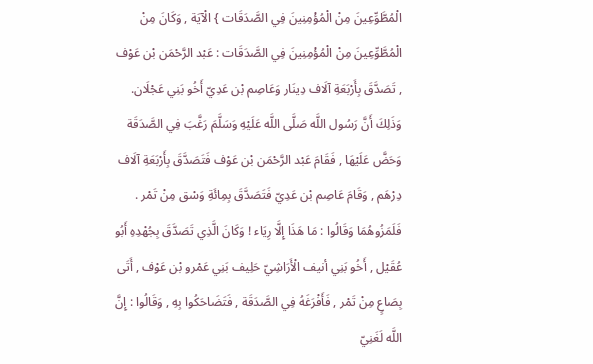الْمُطَّوِّعِينَ مِنْ الْمُؤْمِنِينَ فِي الصَّدَقَات } الْآيَة , وَكَانَ مِنْ الْمُطَّوِّعِينَ مِنْ الْمُؤْمِنِينَ فِي الصَّدَقَات : عَبْد الرَّحْمَن بْن عَوْف , تَصَدَّقَ بِأَرْبَعَةِ آلَاف دِينَار وَعَاصِم بْن عَدِيّ أَخُو بَنِي عَجْلَان. وَذَلِكَ أَنَّ رَسُول اللَّه صَلَّى اللَّه عَلَيْهِ وَسَلَّمَ رَغَّبَ فِي الصَّدَقَة وَحَضَّ عَلَيْهَا , فَقَامَ عَبْد الرَّحْمَن بْن عَوْف فَتَصَدَّقَ بِأَرْبَعَةِ آلَاف دِرْهَم , وَقَامَ عَاصِم بْن عَدِيّ فَتَصَدَّقَ بِمِائَةِ وَسْق مِنْ تَمْر . فَلَمَزُوهُمَا وَقَالُوا : مَا هَذَا إِلَّا رِيَاء ! وَكَانَ الَّذِي تَصَدَّقَ بِجُهْدِهِ أَبُو عُقَيْل , أَخُو بَنِي أنيف الْأَرَاشِيّ حَلِيف بَنِي عَمْرو بْن عَوْف , أَتَى بِصَاعٍ مِنْ تَمْر , فَأَفْرَغَهُ فِي الصَّدَقَة , فَتَضَاحَكُوا بِهِ , وَقَالُوا : إِنَّ اللَّه لَغَنِيّ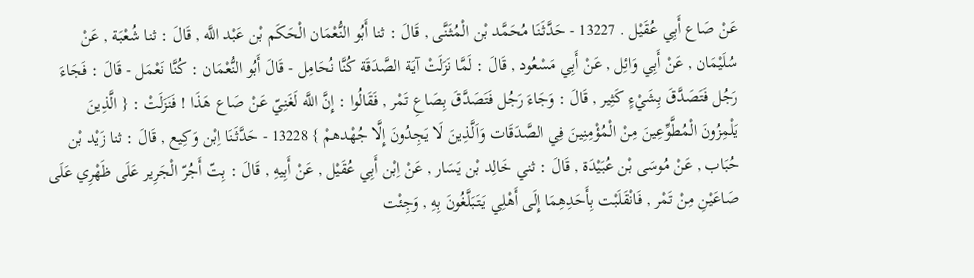عَنْ صَاع أَبِي عُقَيْل . 13227 - حَدَّثَنَا مُحَمَّد بْن الْمُثَنَّى , قَالَ : ثنا أَبُو النُّعْمَان الْحَكَم بْن عَبْد اللَّه , قَالَ : ثنا شُعْبَة , عَنْ سُلَيْمَان , عَنْ أَبِي وَائِل , عَنْ أَبِي مَسْعُود , قَالَ : لَمَّا نَزَلَتْ آيَة الصَّدَقَة كُنَّا نُحَامِل - قَالَ أَبُو النُّعْمَان : كُنَّا نَعْمَل - قَالَ : فَجَاءَ رَجُل فَتَصَدَّقَ بِشَيْءٍ كَثِير , قَالَ : وَجَاءَ رَجُل فَتَصَدَّقَ بِصَاعِ تَمْر , فَقَالُوا : إِنَّ اللَّه لَغَنِيّ عَنْ صَاع هَذَا ! فَنَزَلَتْ : { الَّذِينَ يَلْمِزُونَ الْمُطَّوِّعِينَ مِنْ الْمُؤْمِنِينَ فِي الصَّدَقَات وَاَلَّذِينَ لَا يَجِدُونَ إِلَّا جُهْدهمْ } 13228 - حَدَّثَنَا اِبْن وَكِيع , قَالَ : ثنا زَيْد بْن حُبَاب , عَنْ مُوسَى بْن عُبَيْدَة , قَالَ : ثني خَالِد بْن يَسَار , عَنْ اِبْن أَبِي عُقَيْل , عَنْ أَبِيهِ , قَالَ : بِتّ أَجُرّ الْجَرِير عَلَى ظَهْرِي عَلَى صَاعَيْنِ مِنْ تَمْر , فَانْقَلَبْت بِأَحَدِهِمَا إِلَى أَهْلِي يَتَبَلَّغُونَ بِهِ , وَجِئْت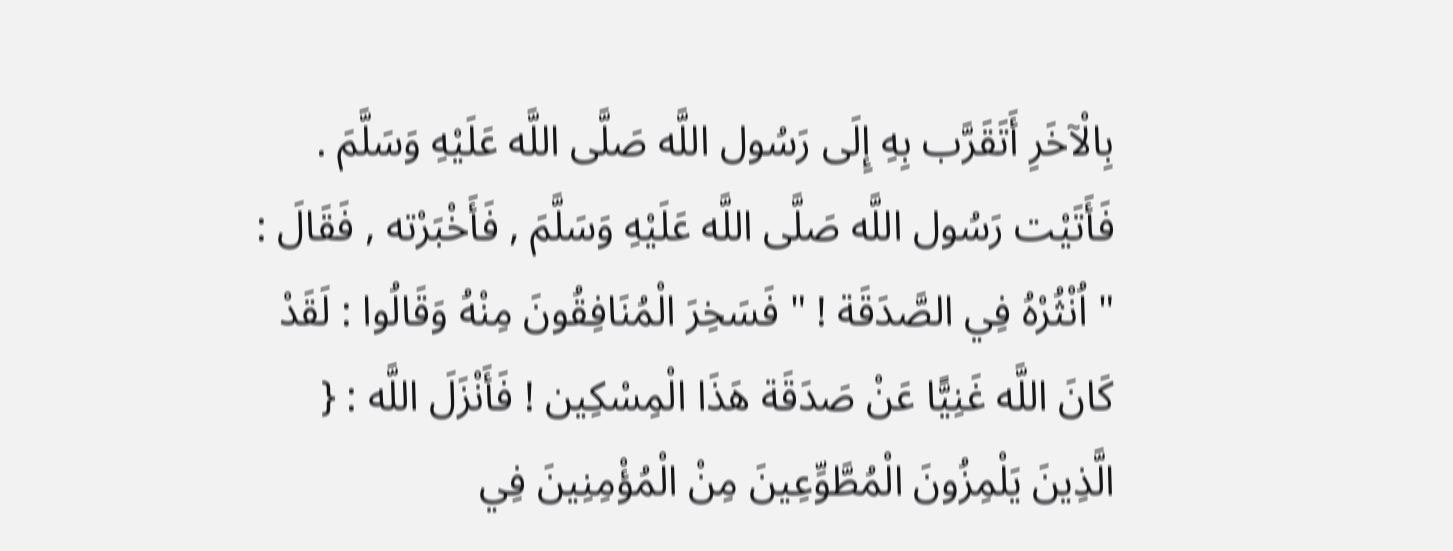بِالْآخَرِ أَتَقَرَّب بِهِ إِلَى رَسُول اللَّه صَلَّى اللَّه عَلَيْهِ وَسَلَّمَ . فَأَتَيْت رَسُول اللَّه صَلَّى اللَّه عَلَيْهِ وَسَلَّمَ , فَأَخْبَرْته , فَقَالَ : " اُنْثُرْهُ فِي الصَّدَقَة ! " فَسَخِرَ الْمُنَافِقُونَ مِنْهُ وَقَالُوا : لَقَدْ كَانَ اللَّه غَنِيًّا عَنْ صَدَقَة هَذَا الْمِسْكِين ! فَأَنْزَلَ اللَّه : { الَّذِينَ يَلْمِزُونَ الْمُطَّوِّعِينَ مِنْ الْمُؤْمِنِينَ فِي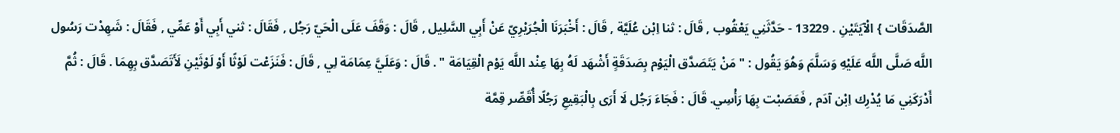الصَّدَقَات } الْآيَتَيْنِ . 13229 - حَدَّثَنِي يَعْقُوب , قَالَ : ثنا اِبْن عُلَيَّة , قَالَ : أَخْبَرَنَا الْجُرَيْرِيّ عَنْ أَبِي السَّلِيل , قَالَ : وَقَفَ عَلَى الْحَيّ رَجُل , فَقَالَ : ثني أَبِي أَوْ عَمِّي , فَقَالَ : شَهِدْت رَسُول اللَّه صَلَّى اللَّه عَلَيْهِ وَسَلَّمَ وَهُوَ يَقُول : " مَنْ يَتَصَدَّق الْيَوْم بِصَدَقَةٍ أَشْهَد لَهُ بِهَا عِنْد اللَّه يَوْم الْقِيَامَة " . قَالَ : وَعَلَيَّ عِمَامَة لِي , قَالَ : فَنَزَعْت لَوْثًا أَوْ لَوْثَيْنِ لَأَتَصَدَّق بِهِمَا . قَالَ : ثُمَّ أَدْرَكَنِي مَا يُدْرِك اِبْن آدَم , فَعَصَبْت بِهَا رَأْسِي. قَالَ : فَجَاءَ رَجُل لَا أَرَى بِالْبَقِيعِ رَجُلًا أُقَصِّر قِمَّة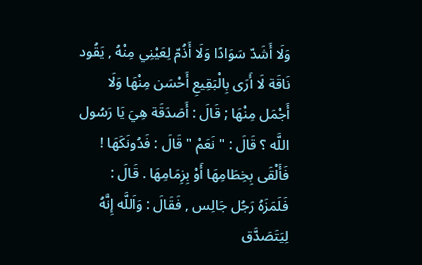وَلَا أَشَدّ سَوَادًا وَلَا أَذُمّ لِعَيْنِي مِنْهُ , يَقُود نَاقَة لَا أَرَى بِالْبَقِيعِ أَحْسَن مِنْهَا وَلَا أَجْمَل مِنْهَا ; قَالَ : أَصَدَقَة هِيَ يَا رَسُول اللَّه ؟ قَالَ : " نَعَمْ " قَالَ : فَدُونَكَهَا ! فَأَلْقَى بِخِطَامِهَا أَوْ بِزِمَامِهَا . قَالَ : فَلَمَزَهُ رَجُل جَالِس , فَقَالَ : وَاَللَّه إِنَّهُ لِيَتَصَدَّق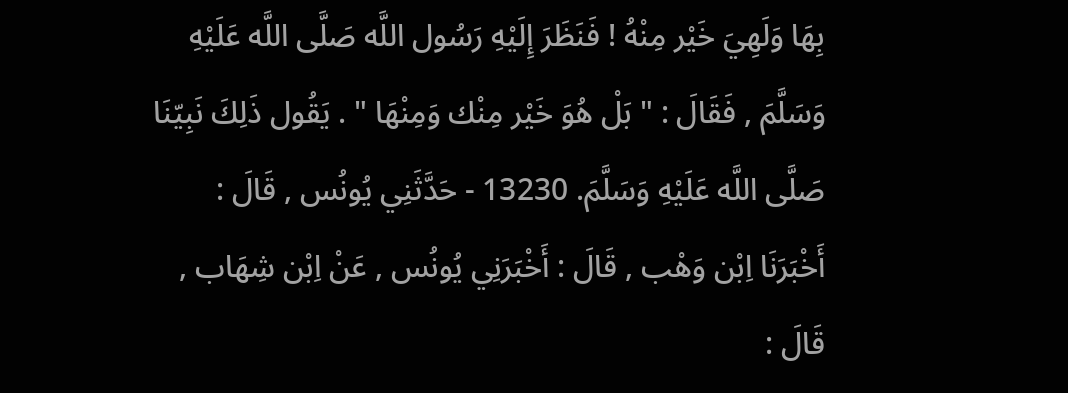بِهَا وَلَهِيَ خَيْر مِنْهُ ! فَنَظَرَ إِلَيْهِ رَسُول اللَّه صَلَّى اللَّه عَلَيْهِ وَسَلَّمَ , فَقَالَ : " بَلْ هُوَ خَيْر مِنْك وَمِنْهَا " . يَقُول ذَلِكَ نَبِيّنَا صَلَّى اللَّه عَلَيْهِ وَسَلَّمَ. 13230 - حَدَّثَنِي يُونُس , قَالَ : أَخْبَرَنَا اِبْن وَهْب , قَالَ : أَخْبَرَنِي يُونُس , عَنْ اِبْن شِهَاب , قَالَ :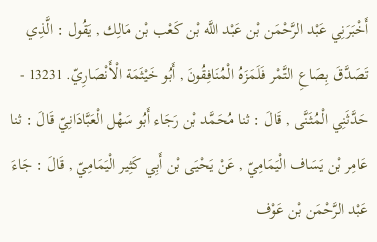أَخْبَرَنِي عَبْد الرَّحْمَن بْن عَبْد اللَّه بْن كَعْب بْن مَالِك , يَقُول : الَّذِي تَصَدَّقَ بِصَاعِ التَّمْر فَلَمَزَهُ الْمُنَافِقُونَ , أَبُو خَيْثَمَة الْأَنْصَارِيّ. 13231 - حَدَّثَنِي الْمُثَنَّى , قَالَ : ثنا مُحَمَّد بْن رَجَاء أَبُو سَهْل الْعَبَّادَانِيّ قَالَ : ثنا عَامِر بْن يَسَاف الْيَمَامِيّ , عَنْ يَحْيَى بْن أَبِي كَثِير الْيَمَامِيّ , قَالَ : جَاءَ عَبْد الرَّحْمَن بْن عَوْف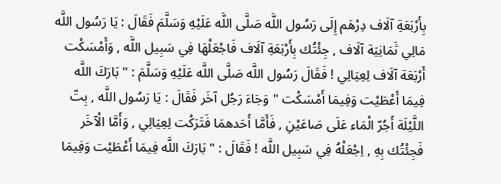بِأَرْبَعَةِ آلَاف دِرْهَم إِلَى رَسُول اللَّه صَلَّى اللَّه عَلَيْهِ وَسَلَّمَ فَقَالَ : يَا رَسُول اللَّه مَالِي ثَمَانِيَة آلَاف , جِئْتُك بِأَرْبَعَةِ آلَاف فَاجْعَلْهَا فِي سَبِيل اللَّه , وَأَمْسَكْت أَرْبَعَة آلَاف لِعِيَالِي ! فَقَالَ رَسُول اللَّه صَلَّى اللَّه عَلَيْهِ وَسَلَّمَ : " بَارَكَ اللَّه فِيمَا أَعْطَيْت وَفِيمَا أَمْسَكْت " وَجَاءَ رَجُل آخَر فَقَالَ : يَا رَسُول اللَّه , بِتّ اللَّيْلَة أَجُرّ الْمَاء عَلَى صَاعَيْنِ , فَأَمَّا أَحَدهمَا فَتَرَكْت لِعِيَالِي , وَأَمَّا الْآخَر فَجِئْتُك بِهِ , اِجْعَلْهُ فِي سَبِيل اللَّه ! فَقَالَ : " بَارَكَ اللَّه فِيمَا أَعْطَيْت وَفِيمَا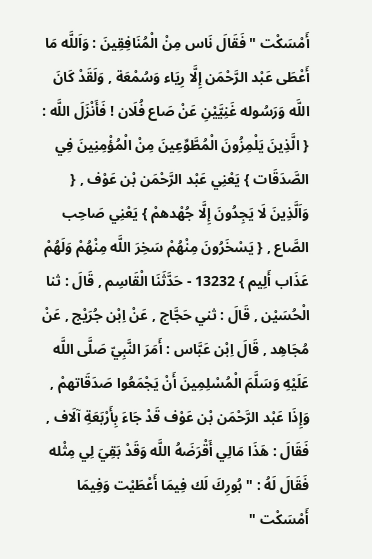أَمْسَكْت " فَقَالَ نَاس مِنْ الْمُنَافِقِينَ : وَاَللَّه مَا أَعْطَى عَبْد الرَّحْمَن إِلَّا رِيَاء وَسُمْعَة , وَلَقَدْ كَانَ اللَّه وَرَسُوله غَنِيَّيْنِ عَنْ صَاع فُلَان ! فَأَنْزَلَ اللَّه : { الَّذِينَ يَلْمِزُونَ الْمُطَّوِّعِينَ مِنْ الْمُؤْمِنِينَ فِي الصَّدَقَات } يَعْنِي عَبْد الرَّحْمَن بْن عَوْف , { وَاَلَّذِينَ لَا يَجِدُونَ إِلَّا جُهْدهمْ } يَعْنِي صَاحِب الصَّاع , { يَسْخَرُونَ مِنْهُمْ سَخِرَ اللَّه مِنْهُمْ وَلَهُمْ عَذَاب أَلِيم } 13232 - حَدَّثَنَا الْقَاسِم , قَالَ : ثنا الْحُسَيْن , قَالَ : ثني حَجَّاج , عَنْ اِبْن جُرَيْج , عَنْ مُجَاهِد , قَالَ اِبْن عَبَّاس : أَمَرَ النَّبِيّ صَلَّى اللَّه عَلَيْهِ وَسَلَّمَ الْمُسْلِمِينَ أَنْ يَجْمَعُوا صَدَقَاتهمْ , وَإِذَا عَبْد الرَّحْمَن بْن عَوْف قَدْ جَاءَ بِأَرْبَعَةِ آلَاف , فَقَالَ : هَذَا مَالِي أَقْرَضَهُ اللَّه وَقَدْ بَقِيَ لِي مِثْله فَقَالَ لَهُ : " بُورِكَ لَك فِيمَا أَعْطَيْت وَفِيمَا أَمْسَكْت "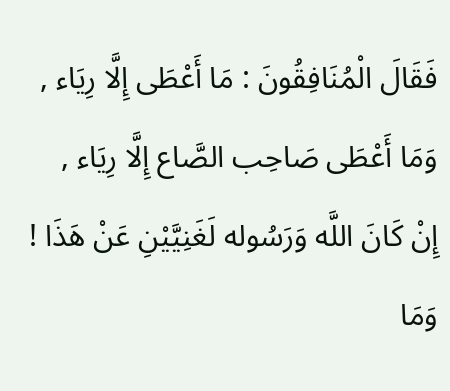فَقَالَ الْمُنَافِقُونَ : مَا أَعْطَى إِلَّا رِيَاء , وَمَا أَعْطَى صَاحِب الصَّاع إِلَّا رِيَاء , إِنْ كَانَ اللَّه وَرَسُوله لَغَنِيَّيْنِ عَنْ هَذَا ! وَمَا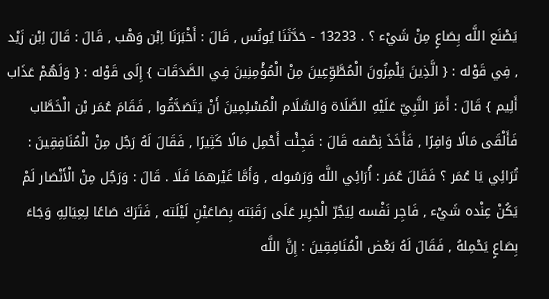يَصْنَع اللَّه بِصَاعٍ مِنْ شَيْء ؟ . 13233 - حَدَّثَنَا يُونُس , قَالَ : أَخْبَرَنَا اِبْن وَهْب , قَالَ : قَالَ اِبْن زَيْد , فِي قَوْله : { الَّذِينَ يَلْمِزُونَ الْمُطَّوِّعِينَ مِنْ الْمُؤْمِنِينَ فِي الصَّدَقَات } إِلَى قَوْله : { وَلَهُمْ عَذَاب أَلِيم } قَالَ : أَمَرَ النَّبِيّ عَلَيْهِ الصَّلَاة وَالسَّلَام الْمُسْلِمِينَ أَنْ يَتَصَدَّقُوا , فَقَامَ عُمَر بْن الْخَطَّاب فَأَلْقَى مَالًا وَافِرًا , فَأَخَذَ نِصْفه قَالَ : فَجِئْت أَحْمِل مَالًا كَثِيرًا , فَقَالَ لَهُ رَجُل مِنْ الْمُنَافِقِينَ : تُرَائِي يَا عُمَر ؟ فَقَالَ عُمَر : أُرَائِي اللَّه وَرَسُوله , وَأَمَّا غَيْرهمَا فَلَا . قَالَ : وَرَجُل مِنْ الْأَنْصَار لَمْ يَكُنْ عِنْده شَيْء , فَاجِر نَفْسه لِيَجُرّ الْجَرِير عَلَى رَقَبَته بِصَاعَيْنِ لَيْلَته , فَتَرَكَ صَاعًا لِعِيَالِهِ وَجَاءَ بِصَاعٍ يَحْمِلهُ , فَقَالَ لَهُ بَعْض الْمُنَافِقِينَ : إِنَّ اللَّه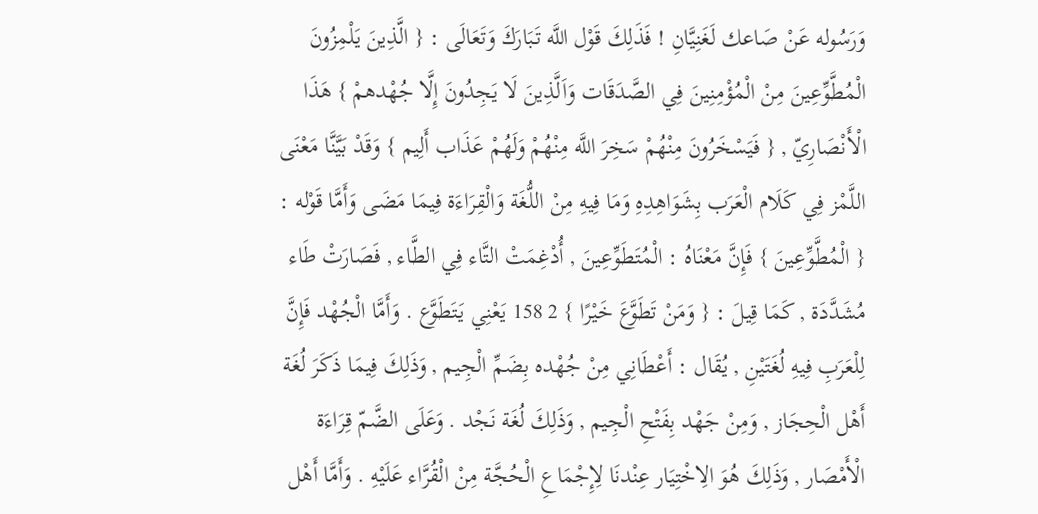وَرَسُوله عَنْ صَاعك لَغَنِيَّانِ ! فَذَلِكَ قَوْل اللَّه تَبَارَكَ وَتَعَالَى : { الَّذِينَ يَلْمِزُونَ الْمُطَّوِّعِينَ مِنْ الْمُؤْمِنِينَ فِي الصَّدَقَات وَاَلَّذِينَ لَا يَجِدُونَ إِلَّا جُهْدهمْ } هَذَا الْأَنْصَارِيّ , { فَيَسْخَرُونَ مِنْهُمْ سَخِرَ اللَّه مِنْهُمْ وَلَهُمْ عَذَاب أَلِيم } وَقَدْ بَيَّنَّا مَعْنَى اللَّمْز فِي كَلَام الْعَرَب بِشَوَاهِدِهِ وَمَا فِيهِ مِنْ اللُّغَة وَالْقِرَاءَة فِيمَا مَضَى وَأَمَّا قَوْله : { الْمُطَّوِّعِينَ } فَإِنَّ مَعْنَاهُ : الْمُتَطَوِّعِينَ , أُدْغِمَتْ التَّاء فِي الطَّاء , فَصَارَتْ طَاء مُشَدَّدَة , كَمَا قِيلَ : { وَمَنْ تَطَوَّعَ خَيْرًا } 2 158 يَعْنِي يَتَطَوَّع . وَأَمَّا الْجُهْد فَإِنَّ لِلْعَرَبِ فِيهِ لُغَتَيْنِ , يُقَال : أَعْطَانِي مِنْ جُهْده بِضَمِّ الْجِيم , وَذَلِكَ فِيمَا ذَكَرَ لُغَة أَهْل الْحِجَاز , وَمِنْ جَهْد بِفَتْحِ الْجِيم , وَذَلِكَ لُغَة نَجْد . وَعَلَى الضَّمّ قِرَاءَة الْأَمْصَار , وَذَلِكَ هُوَ الِاخْتِيَار عِنْدنَا لِإِجْمَاعِ الْحُجَّة مِنْ الْقُرَّاء عَلَيْهِ . وَأَمَّا أَهْل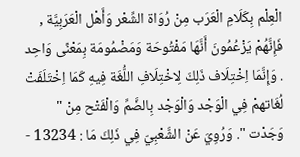الْعِلْم بِكَلَامِ الْعَرَب مِنْ رُوَاة الشِّعْر وَأَهْل الْعَرَبِيَّة , فَإِنَّهُمْ يَزْعُمُونَ أَنَّهَا مَفْتُوحَة وَمَضْمُومَة بِمَعْنًى وَاحِد . وَإِنَّمَا اِخْتِلَاف ذَلِكَ لِاخْتِلَافِ اللُّغَة فِيهِ كَمَا اِخْتَلَفَتْ لُغَاتهمْ فِي الْوَجْد وَالْوَجْد بِالضَّمِّ وَالْفَتْح مِنْ " وَجَدْت ". وَرُوِيَ عَنْ الشَّعْبِيّ فِي ذَلِكَ مَا : 13234 -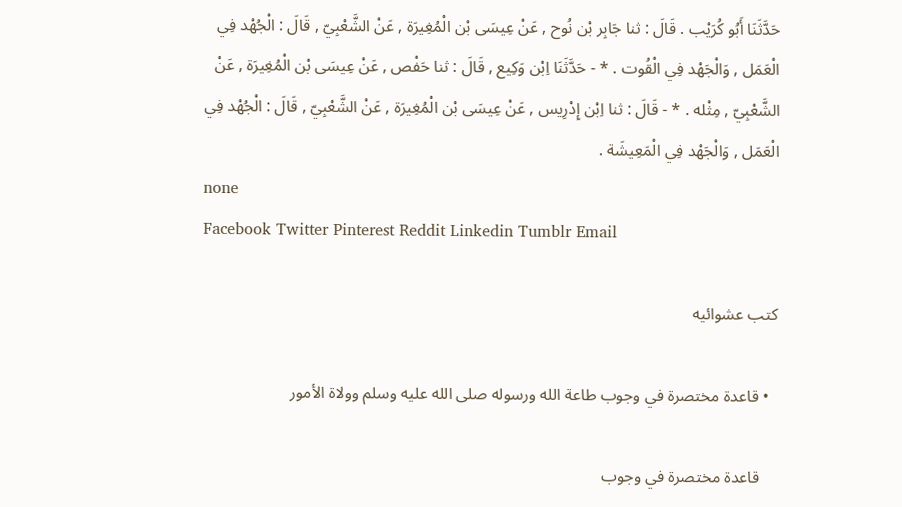حَدَّثَنَا أَبُو كُرَيْب . قَالَ : ثنا جَابِر بْن نُوح , عَنْ عِيسَى بْن الْمُغِيرَة , عَنْ الشَّعْبِيّ , قَالَ : الْجُهْد فِي الْعَمَل , وَالْجَهْد فِي الْقُوت . * - حَدَّثَنَا اِبْن وَكِيع , قَالَ : ثنا حَفْص , عَنْ عِيسَى بْن الْمُغِيرَة , عَنْ الشَّعْبِيّ , مِثْله . * - قَالَ : ثنا اِبْن إِدْرِيس , عَنْ عِيسَى بْن الْمُغِيرَة , عَنْ الشَّعْبِيّ , قَالَ : الْجُهْد فِي الْعَمَل , وَالْجَهْد فِي الْمَعِيشَة .
none
Facebook Twitter Pinterest Reddit Linkedin Tumblr Email

كتب عشوائيه

  • قاعدة مختصرة في وجوب طاعة الله ورسوله صلى الله عليه وسلم وولاة الأمور

    قاعدة مختصرة في وجوب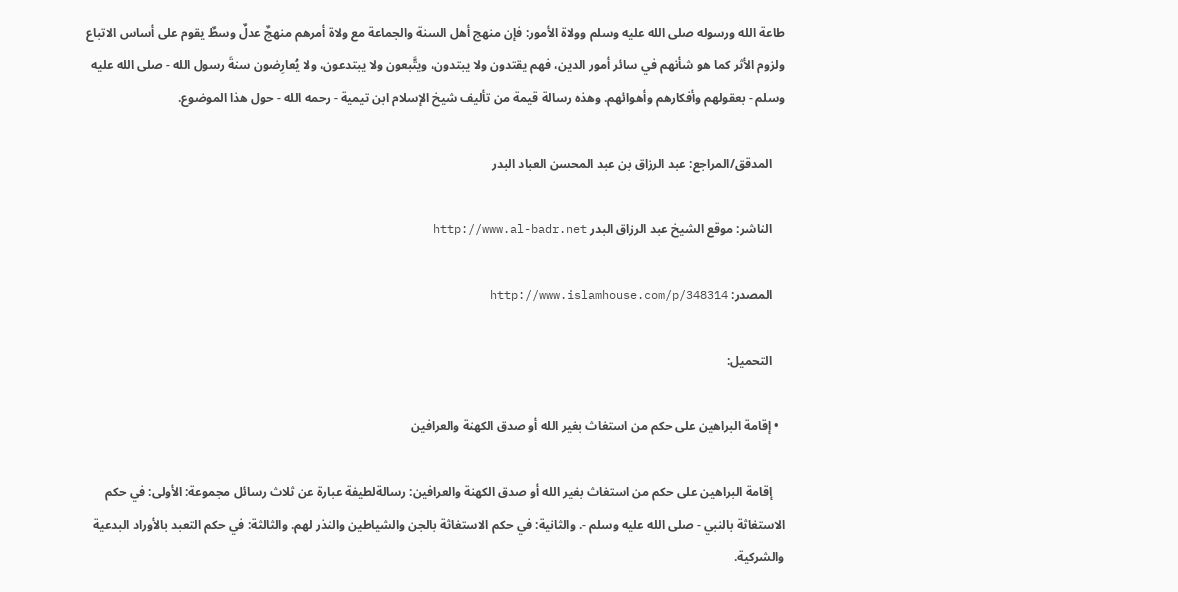طاعة الله ورسوله صلى الله عليه وسلم وولاة الأمور: فإن منهج أهل السنة والجماعة مع ولاة أمرهم منهجٌ عدلٌ وسطٌ يقوم على أساس الاتباع ولزوم الأثر كما هو شأنهم في سائر أمور الدين، فهم يقتدون ولا يبتدون، ويتَّبعون ولا يبتدعون، ولا يُعارِضون سنةَ رسول الله - صلى الله عليه وسلم - بعقولهم وأفكارهم وأهوائهم. وهذه رسالة قيمة من تأليف شيخ الإسلام ابن تيمية - رحمه الله - حول هذا الموضوع.

    المدقق/المراجع: عبد الرزاق بن عبد المحسن العباد البدر

    الناشر: موقع الشيخ عبد الرزاق البدر http://www.al-badr.net

    المصدر: http://www.islamhouse.com/p/348314

    التحميل:

  • إقامة البراهين على حكم من استغاث بغير الله أو صدق الكهنة والعرافين

    إقامة البراهين على حكم من استغاث بغير الله أو صدق الكهنة والعرافين: رسالةلطيفة عبارة عن ثلاث رسائل مجموعة: الأولى: في حكم الاستغاثة بالنبي - صلى الله عليه وسلم -. والثانية: في حكم الاستغاثة بالجن والشياطين والنذر لهم. والثالثة: في حكم التعبد بالأوراد البدعية والشركية.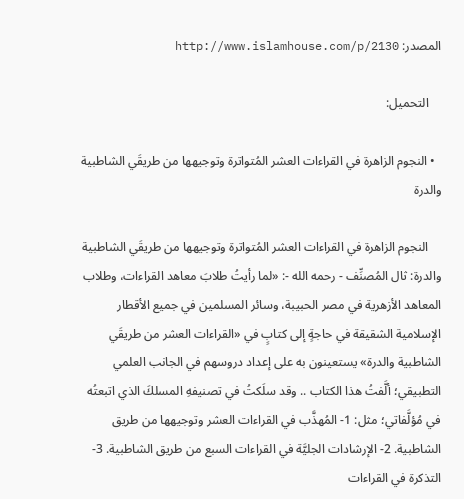المصدر: http://www.islamhouse.com/p/2130

    التحميل:

  • النجوم الزاهرة في القراءات العشر المُتواترة وتوجيهها من طريقَي الشاطبية والدرة

    النجوم الزاهرة في القراءات العشر المُتواترة وتوجيهها من طريقَي الشاطبية والدرة: ثال المُصنِّف - رحمه الله -: «لما رأيتُ طلابَ معاهد القراءات، وطلاب المعاهد الأزهرية في مصر الحبيبة، وسائر المسلمين في جميع الأقطار الإسلامية الشقيقة في حاجةٍ إلى كتابٍ في «القراءات العشر من طريقَي الشاطبية والدرة» يستعينون به على إعداد دروسهم في الجانب العلمي التطبيقي؛ ألَّفتُ هذا الكتاب .. وقد سلَكتُ في تصنيفهِ المسلكَ الذي اتبعتُه في مُؤلَّفاتي؛ مثل: 1- المُهذَّب في القراءات العشر وتوجيهها من طريق الشاطبية. 2- الإرشادات الجليَّة في القراءات السبع من طريق الشاطبية. 3- التذكرة في القراءات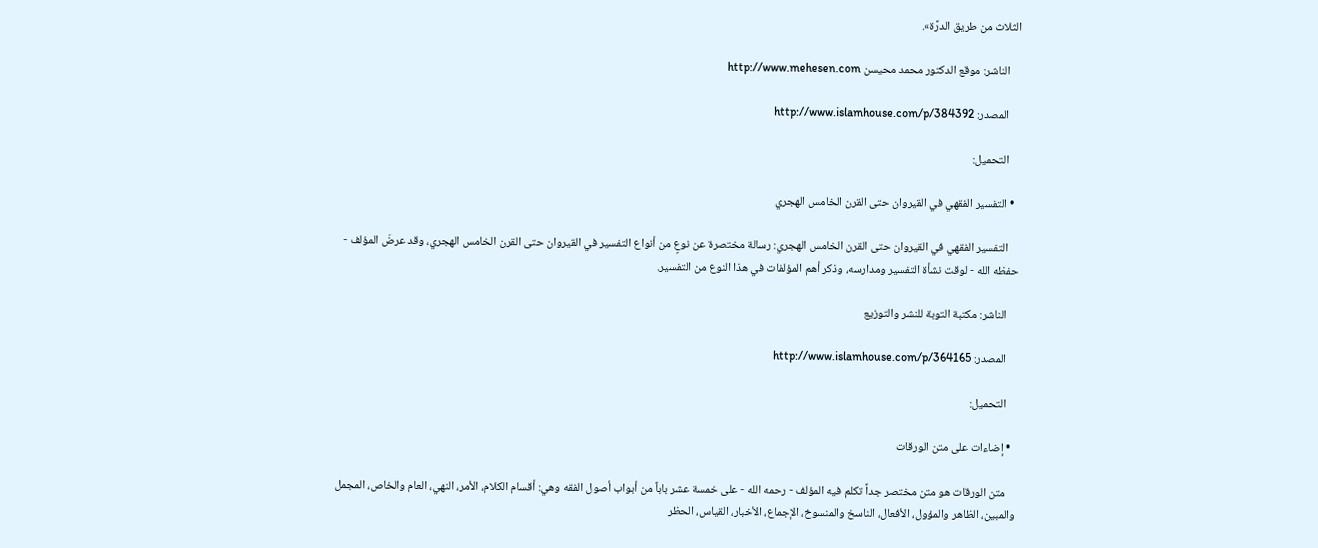الثلاث من طريق الدرَّة».

    الناشر: موقع الدكتور محمد محيسن http://www.mehesen.com

    المصدر: http://www.islamhouse.com/p/384392

    التحميل:

  • التفسير الفقهي في القيروان حتى القرن الخامس الهجري

    التفسير الفقهي في القيروان حتى القرن الخامس الهجري: رسالة مختصرة عن نوعٍ من أنواع التفسير في القيروان حتى القرن الخامس الهجري، وقد عرضَ المؤلف - حفظه الله - لوقت نشأة التفسير ومدارسه، وذكر أهم المؤلفات في هذا النوع من التفسير.

    الناشر: مكتبة التوبة للنشر والتوزيع

    المصدر: http://www.islamhouse.com/p/364165

    التحميل:

  • إضاءات على متن الورقات

    متن الورقات هو متن مختصر جداً تكلم فيه المؤلف - رحمه الله - على خمسة عشر باباً من أبواب أصول الفقه وهي: أقسام الكلام، الأمر، النهي، العام والخاص، المجمل والمبين، الظاهر والمؤول، الأفعال، الناسخ والمنسوخ، الإجماع، الأخبار، القياس، الحظر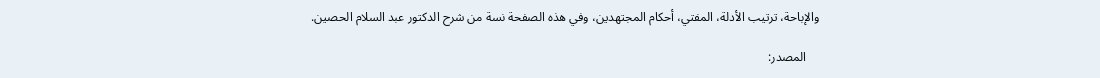والإباحة، ترتيب الأدلة، المفتي، أحكام المجتهدين، وفي هذه الصفحة نسة من شرح الدكتور عبد السلام الحصين.

    المصدر: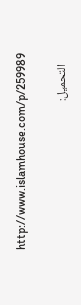http://www.islamhouse.com/p/259989

    التحميل: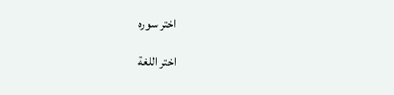اختر سوره

اختر اللغة